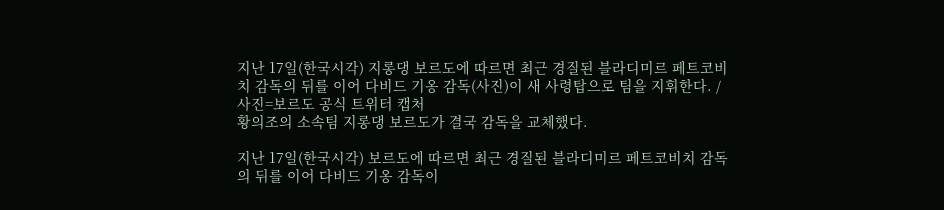지난 17일(한국시각) 지롱댕 보르도에 따르면 최근 경질된 블라디미르 페트코비치 감독의 뒤를 이어 다비드 기옹 감독(사진)이 새 사령탑으로 팀을 지휘한다. /사진=보르도 공식 트위터 캡처
황의조의 소속팀 지롱댕 보르도가 결국 감독을 교체했다.

지난 17일(한국시각) 보르도에 따르면 최근 경질된 블라디미르 페트코비치 감독의 뒤를 이어 다비드 기옹 감독이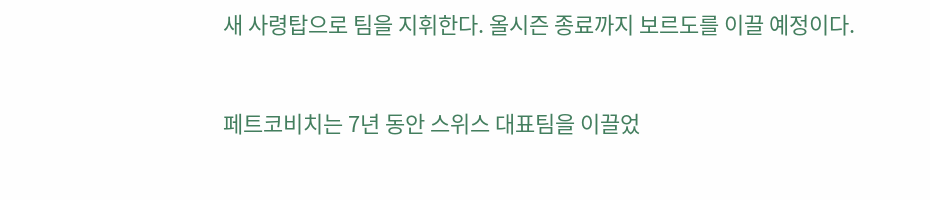새 사령탑으로 팀을 지휘한다. 올시즌 종료까지 보르도를 이끌 예정이다.


페트코비치는 7년 동안 스위스 대표팀을 이끌었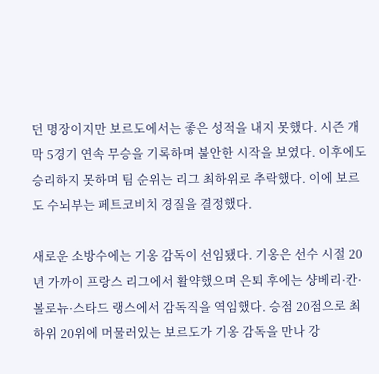던 명장이지만 보르도에서는 좋은 성적을 내지 못했다. 시즌 개막 5경기 연속 무승을 기록하며 불안한 시작을 보였다. 이후에도 승리하지 못하며 팀 순위는 리그 최하위로 추락했다. 이에 보르도 수뇌부는 페트코비치 경질을 결정했다.

새로운 소방수에는 기옹 감독이 선임됐다. 기옹은 선수 시절 20년 가까이 프랑스 리그에서 활약했으며 은퇴 후에는 샹베리·칸·볼로뉴·스타드 랭스에서 감독직을 역임했다. 승점 20점으로 최하위 20위에 머물러있는 보르도가 기옹 감독을 만나 강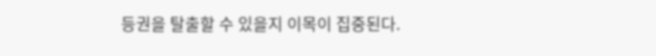등권을 탈출할 수 있을지 이목이 집중된다.